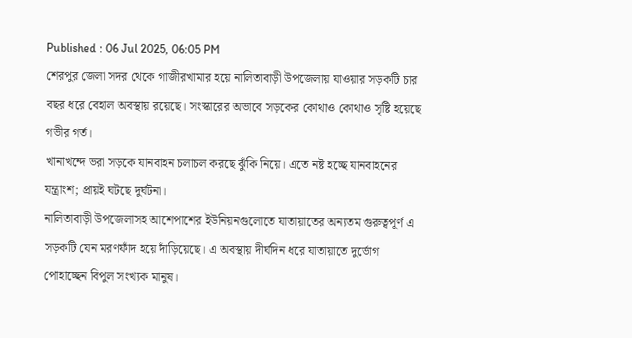Published : 06 Jul 2025, 06:05 PM
শেরপুর জেলা সদর থেকে গাজীরখামার হয়ে নালিতাবাড়ী উপজেলায় যাওয়ার সড়কটি চার বছর ধরে বেহাল অবস্থায় রয়েছে। সংস্কারের অভাবে সড়কের কোথাও কোথাও সৃষ্টি হয়েছে গভীর গর্ত।
খানাখন্দে ভরা সড়কে যানবাহন চলাচল করছে ঝুঁকি নিয়ে। এতে নষ্ট হচ্ছে যানবাহনের যন্ত্রাংশ; প্রায়ই ঘটছে দুর্ঘটনা।
নালিতাবাড়ী উপজেলাসহ আশেপাশের ইউনিয়নগুলোতে যাতায়াতের অন্যতম গুরুত্বপূর্ণ এ সড়কটি যেন মরণফাঁদ হয়ে দাঁড়িয়েছে। এ অবস্থায় দীর্ঘদিন ধরে যাতায়াতে দুর্ভোগ পোহাচ্ছেন বিপুল সংখ্যক মানুষ।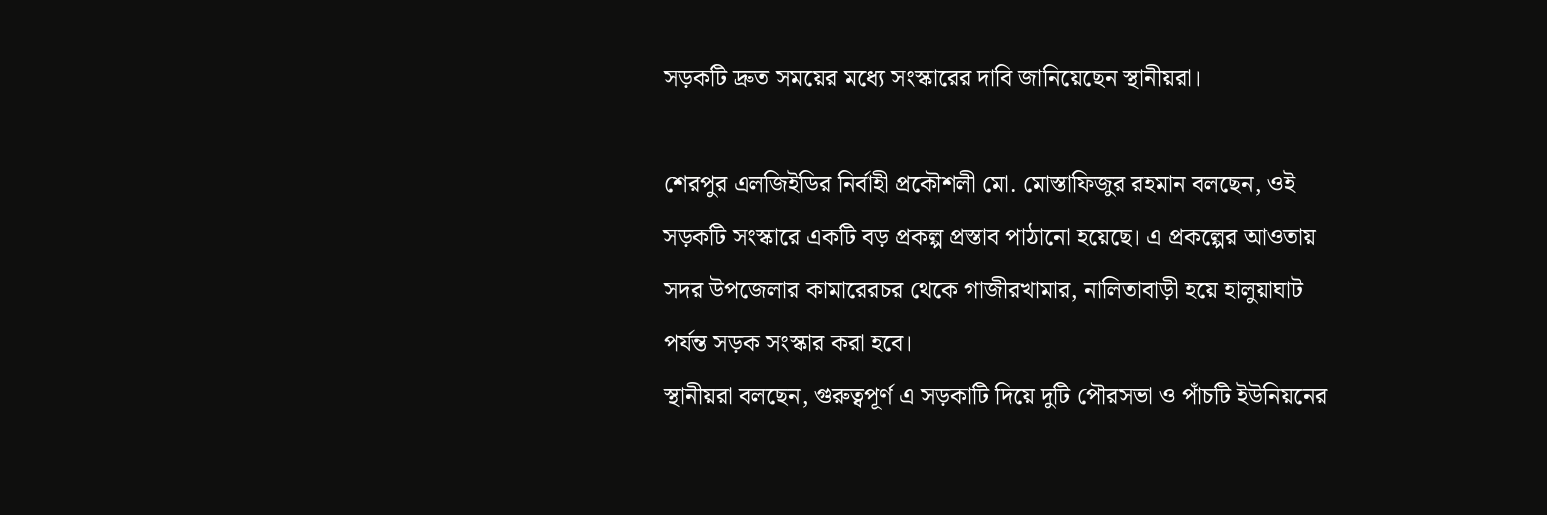সড়কটি দ্রুত সময়ের মধ্যে সংস্কারের দাবি জানিয়েছেন স্থানীয়রা।

শেরপুর এলজিইডির নির্বাহী প্রকৌশলী মো. মোস্তাফিজুর রহমান বলছেন, ওই সড়কটি সংস্কারে একটি বড় প্রকল্প প্রস্তাব পাঠানো হয়েছে। এ প্রকল্পের আওতায় সদর উপজেলার কামারেরচর থেকে গাজীরখামার, নালিতাবাড়ী হয়ে হালুয়াঘাট পর্যন্ত সড়ক সংস্কার করা হবে।
স্থানীয়রা বলছেন, গুরুত্বপূর্ণ এ সড়কাটি দিয়ে দুটি পৌরসভা ও পাঁচটি ইউনিয়নের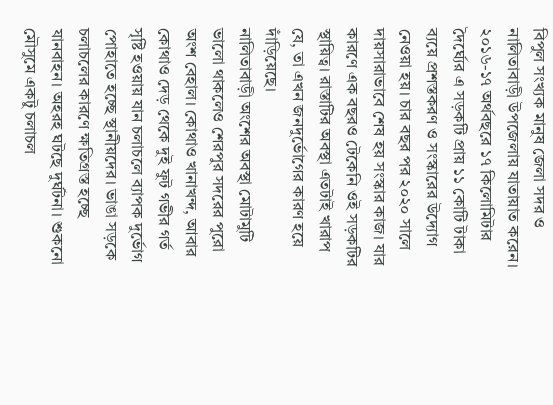বিপুল সংখ্যক মানুষ জেলা সদর ও নালিতাবাড়ী উপজেলায় যাতায়াত করেন। ২০১৬-১৭ অর্থবছরে ১৭ কিলোমিটার দৈর্ঘ্যের এ সড়কটি প্রায় ১১ কোটি টাকা ব্যয়ে প্রশস্তকরণ ও সংস্কারের উদ্যোগ নেওয়া হয়। চার বছর পর ২০২০ সালে দায়সারাভাবে শেষ হয় সংস্কার কাজ। যার কারণে এক বছরও টেকেনি ওই সড়কটির স্থায়িত্ব। রাস্তাটির অবস্থা এতটাই খারাপ যে, তা এখন জনদুর্ভোগের কারণ হয়ে দাঁড়িয়েছে।
নালিতাবাড়ী অংশের অবস্থা মোটামুটি ভালো থাকলেও শেরপুর সদরের পুরো অংশ বেহাল। কোথাও খানাখন্দ, আবার কোথাও দেড় থেকে দুই ফুট গভীর গর্ত সৃষ্টি হওয়ায় যান চলাচলে ব্যাপক দুর্ভোগ পোহাতে হচ্ছে স্থানীয়দের। ভাঙা সড়কে চলাচলের কারণে ক্ষতিগ্রস্ত হচ্ছে যানবাহন। অহরহ ঘটছে দুর্ঘটনা। শুকনো মৌসুমে একটু চলাচল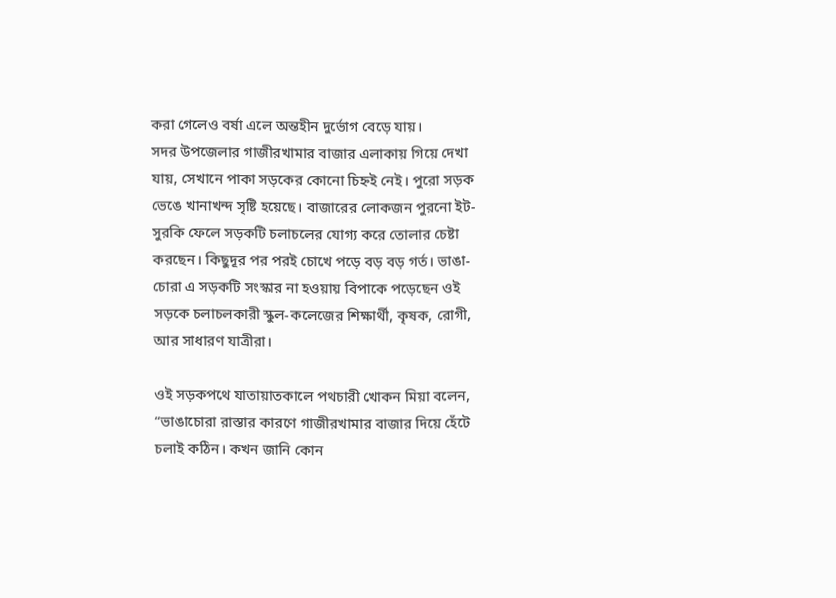করা গেলেও বর্ষা এলে অন্তহীন দুর্ভোগ বেড়ে যায়।
সদর উপজেলার গাজীরখামার বাজার এলাকায় গিয়ে দেখা যায়, সেখানে পাকা সড়কের কোনো চিহ্নই নেই। পুরো সড়ক ভেঙে খানাখন্দ সৃষ্টি হয়েছে। বাজারের লোকজন পুরনো ইট-সুরকি ফেলে সড়কটি চলাচলের যোগ্য করে তোলার চেষ্টা করছেন। কিছুদূর পর পরই চোখে পড়ে বড় বড় গর্ত। ভাঙা-চোরা এ সড়কটি সংস্কার না হওয়ায় বিপাকে পড়েছেন ওই সড়কে চলাচলকারী স্কুল-কলেজের শিক্ষার্থী, কৃষক, রোগী, আর সাধারণ যাত্রীরা।

ওই সড়কপথে যাতায়াতকালে পথচারী খোকন মিয়া বলেন, “ভাঙাচোরা রাস্তার কারণে গাজীরখামার বাজার দিয়ে হেঁটে চলাই কঠিন। কখন জানি কোন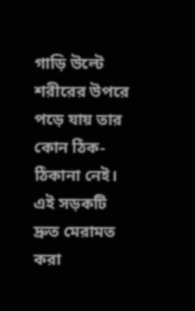গাড়ি উল্টে শরীরের উপরে পড়ে যায় তার কোন ঠিক-ঠিকানা নেই। এই সড়কটি দ্রুত মেরামত করা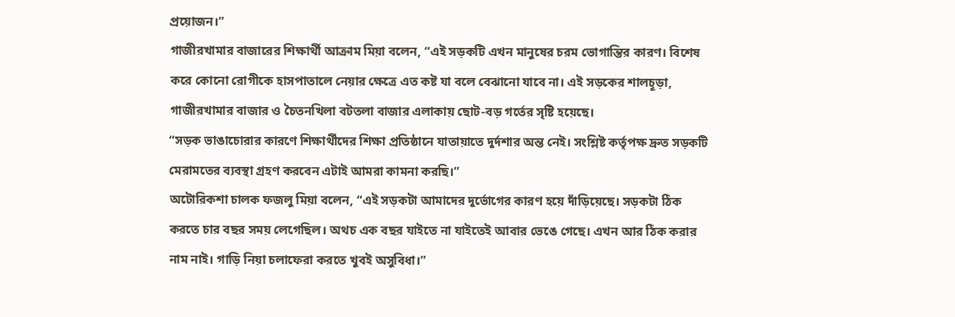প্রয়োজন।”
গাজীরখামার বাজারের শিক্ষার্থী আক্রাম মিয়া বলেন, “এই সড়কটি এখন মানুষের চরম ভোগান্তির কারণ। বিশেষ করে কোনো রোগীকে হাসপাতালে নেয়ার ক্ষেত্রে এত কষ্ট যা বলে বেঝানো যাবে না। এই সড়কের শালচূড়া, গাজীরখামার বাজার ও চৈতনখিলা বটতলা বাজার এলাকায় ছোট-বড় গর্তের সৃষ্টি হয়েছে।
“সড়ক ভাঙাচোরার কারণে শিক্ষার্থীদের শিক্ষা প্রতিষ্ঠানে যাতায়াতে দুর্দশার অন্ত নেই। সংশ্লিষ্ট কর্তৃপক্ষ দ্রুত সড়কটি মেরামতের ব্যবস্থা গ্রহণ করবেন এটাই আমরা কামনা করছি।”
অটোরিকশা চালক ফজলু মিয়া বলেন, “এই সড়কটা আমাদের দুর্ভোগের কারণ হয়ে দাঁড়িয়েছে। সড়কটা ঠিক করতে চার বছর সময় লেগেছিল। অথচ এক বছর যাইতে না যাইতেই আবার ভেঙে গেছে। এখন আর ঠিক করার নাম নাই। গাড়ি নিয়া চলাফেরা করতে খুবই অসুবিধা।”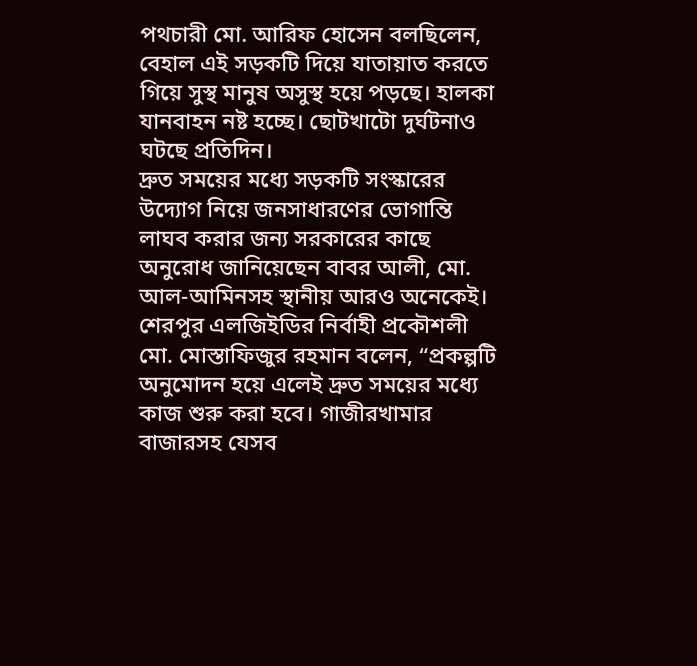পথচারী মো. আরিফ হোসেন বলছিলেন, বেহাল এই সড়কটি দিয়ে যাতায়াত করতে গিয়ে সুস্থ মানুষ অসুস্থ হয়ে পড়ছে। হালকা যানবাহন নষ্ট হচ্ছে। ছোটখাটো দুর্ঘটনাও ঘটছে প্রতিদিন।
দ্রুত সময়ের মধ্যে সড়কটি সংস্কারের উদ্যোগ নিয়ে জনসাধারণের ভোগান্তি লাঘব করার জন্য সরকারের কাছে অনুরোধ জানিয়েছেন বাবর আলী, মো. আল-আমিনসহ স্থানীয় আরও অনেকেই।
শেরপুর এলজিইডির নির্বাহী প্রকৌশলী মো. মোস্তাফিজুর রহমান বলেন, “প্রকল্পটি অনুমোদন হয়ে এলেই দ্রুত সময়ের মধ্যে কাজ শুরু করা হবে। গাজীরখামার বাজারসহ যেসব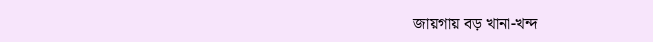জায়গায় বড় খানা-খন্দ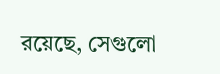রয়েছে, সেগুলো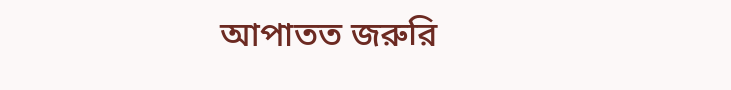আপাতত জরুরি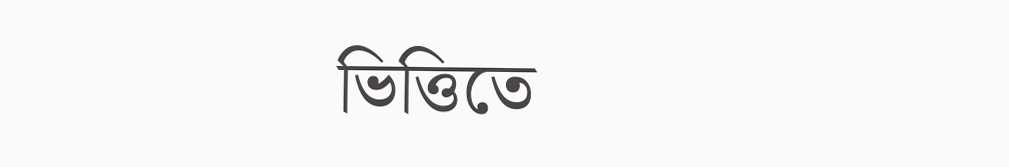ভিত্তিতে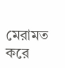মেরামত করে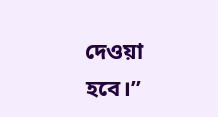দেওয়া হবে।”